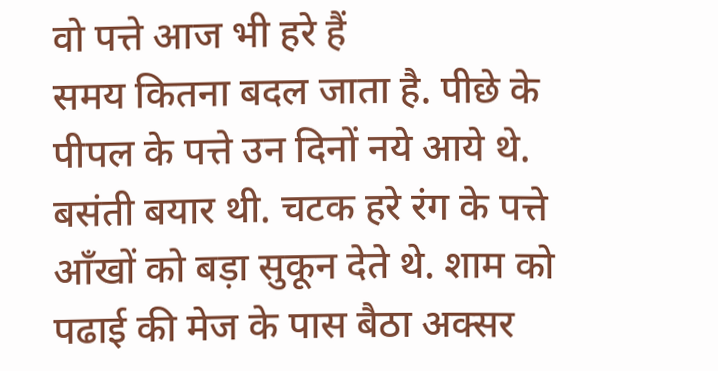वो पत्ते आज भी हरे हैं
समय कितना बदल जाता है. पीछे के पीपल के पत्ते उन दिनों नये आये थे. बसंती बयार थी. चटक हरे रंग के पत्ते आँखों को बड़ा सुकून देते थे. शाम को पढाई की मेज के पास बैठा अक्सर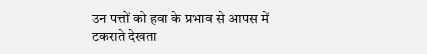उन पत्तों को हवा के प्रभाव से आपस में टकराते देखता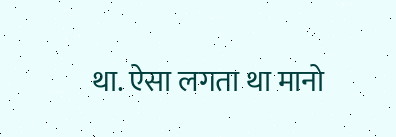था. ऐसा लगता था मानो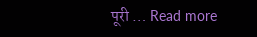पूरी … Read more